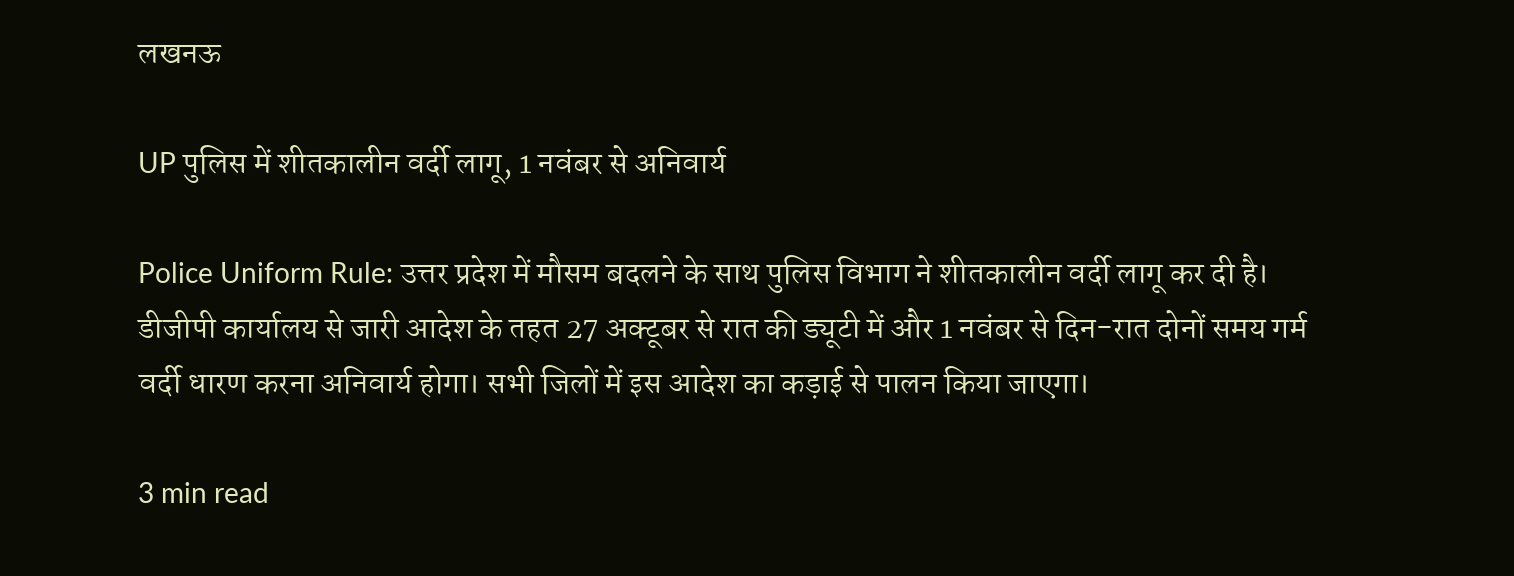लखनऊ

UP पुलिस में शीतकालीन वर्दी लागू, 1 नवंबर से अनिवार्य

Police Uniform Rule: उत्तर प्रदेश में मौसम बदलने के साथ पुलिस विभाग ने शीतकालीन वर्दी लागू कर दी है। डीजीपी कार्यालय से जारी आदेश के तहत 27 अक्टूबर से रात की ड्यूटी में और 1 नवंबर से दिन-रात दोनों समय गर्म वर्दी धारण करना अनिवार्य होगा। सभी जिलों में इस आदेश का कड़ाई से पालन किया जाएगा।

3 min read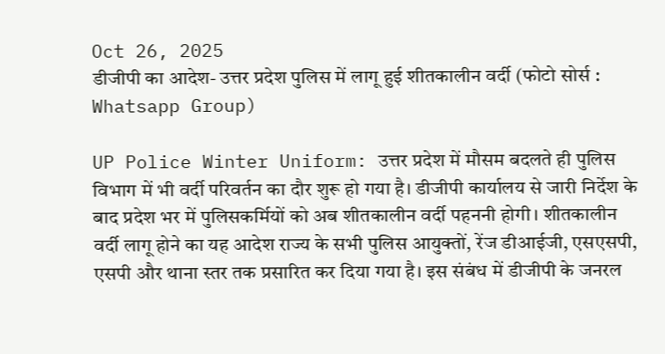Oct 26, 2025
डीजीपी का आदेश- उत्तर प्रदेश पुलिस में लागू हुई शीतकालीन वर्दी (फोटो सोर्स : Whatsapp Group)

UP Police Winter Uniform: उत्तर प्रदेश में मौसम बदलते ही पुलिस विभाग में भी वर्दी परिवर्तन का दौर शुरू हो गया है। डीजीपी कार्यालय से जारी निर्देश के बाद प्रदेश भर में पुलिसकर्मियों को अब शीतकालीन वर्दी पहननी होगी। शीतकालीन वर्दी लागू होने का यह आदेश राज्य के सभी पुलिस आयुक्तों, रेंज डीआईजी, एसएसपी, एसपी और थाना स्तर तक प्रसारित कर दिया गया है। इस संबंध में डीजीपी के जनरल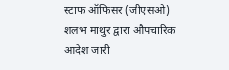स्टाफ ऑफिसर (जीएसओ) शलभ माथुर द्वारा औपचारिक आदेश जारी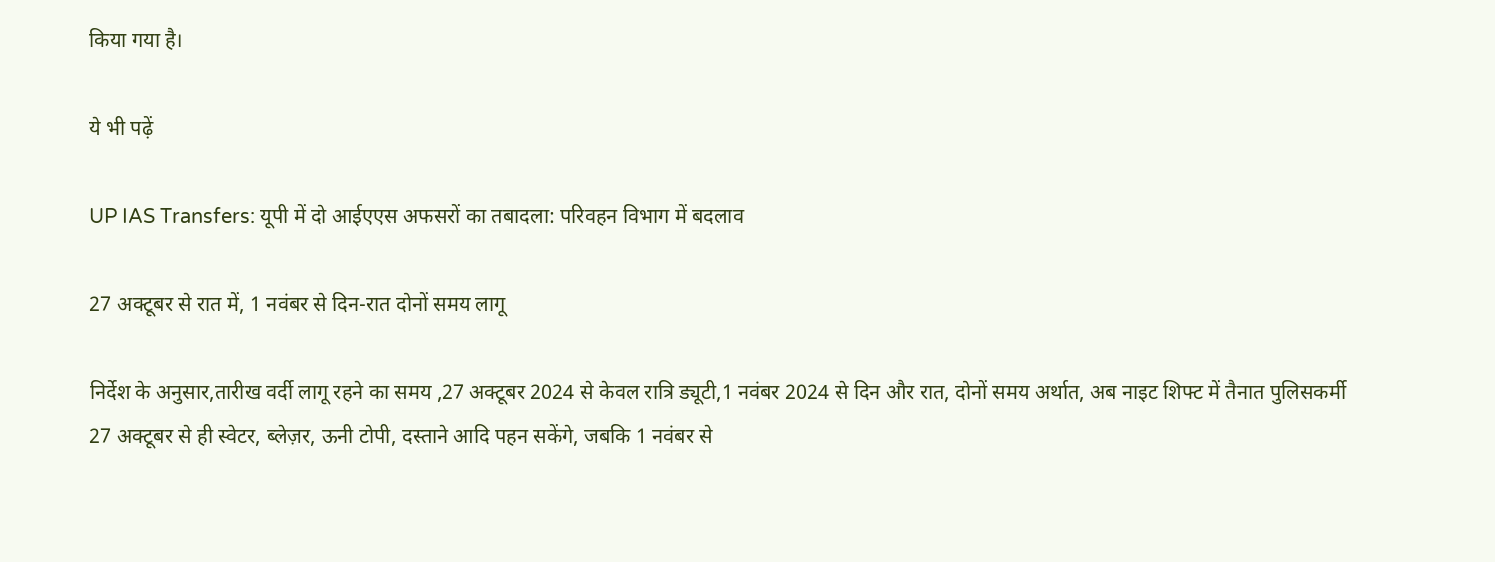किया गया है।

ये भी पढ़ें

UP IAS Transfers: यूपी में दो आईएएस अफसरों का तबादला: परिवहन विभाग में बदलाव

27 अक्टूबर से रात में, 1 नवंबर से दिन-रात दोनों समय लागू

निर्देश के अनुसार,तारीख वर्दी लागू रहने का समय ,27 अक्टूबर 2024 से केवल रात्रि ड्यूटी,1 नवंबर 2024 से दिन और रात, दोनों समय अर्थात, अब नाइट शिफ्ट में तैनात पुलिसकर्मी 27 अक्टूबर से ही स्वेटर, ब्लेज़र, ऊनी टोपी, दस्ताने आदि पहन सकेंगे, जबकि 1 नवंबर से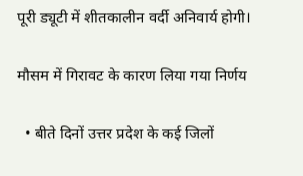पूरी ड्यूटी में शीतकालीन वर्दी अनिवार्य होगी।

मौसम में गिरावट के कारण लिया गया निर्णय

  • बीते दिनों उत्तर प्रदेश के कई जिलों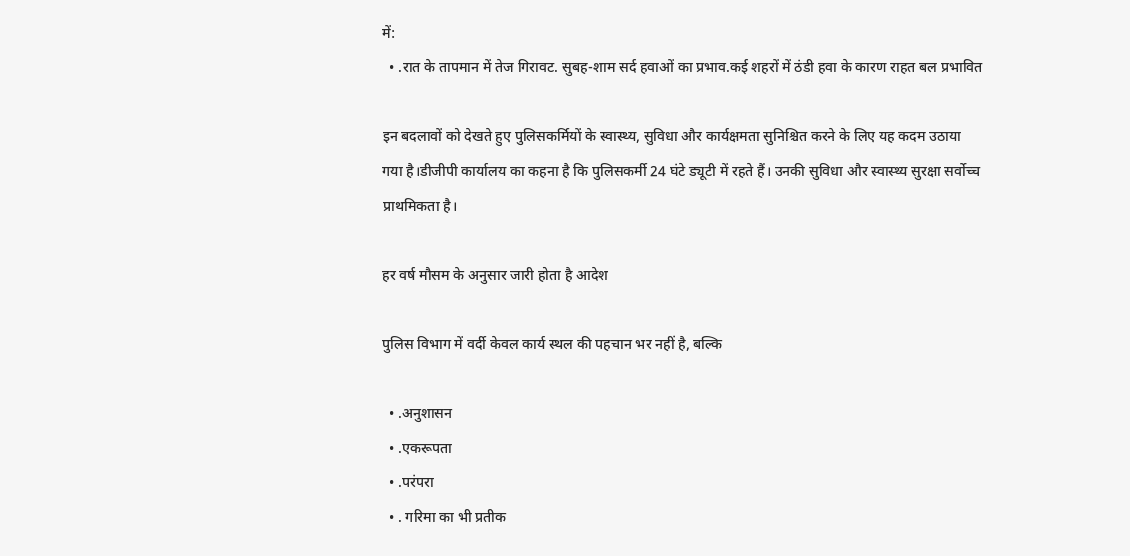में:
  • .रात के तापमान में तेज गिरावट. सुबह-शाम सर्द हवाओं का प्रभाव.कई शहरों में ठंडी हवा के कारण राहत बल प्रभावित

इन बदलावों को देखते हुए पुलिसकर्मियों के स्वास्थ्य, सुविधा और कार्यक्षमता सुनिश्चित करने के लिए यह कदम उठाया गया है।डीजीपी कार्यालय का कहना है कि पुलिसकर्मी 24 घंटे ड्यूटी में रहते हैं। उनकी सुविधा और स्वास्थ्य सुरक्षा सर्वोच्च प्राथमिकता है।

हर वर्ष मौसम के अनुसार जारी होता है आदेश

पुलिस विभाग में वर्दी केवल कार्य स्थल की पहचान भर नहीं है, बल्कि

  • .अनुशासन
  • .एकरूपता
  • .परंपरा
  • . गरिमा का भी प्रतीक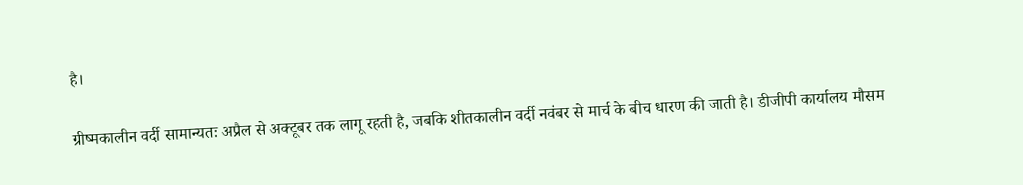है।

ग्रीष्मकालीन वर्दी सामान्यतः अप्रैल से अक्टूबर तक लागू रहती है, जबकि शीतकालीन वर्दी नवंबर से मार्च के बीच धारण की जाती है। डीजीपी कार्यालय मौसम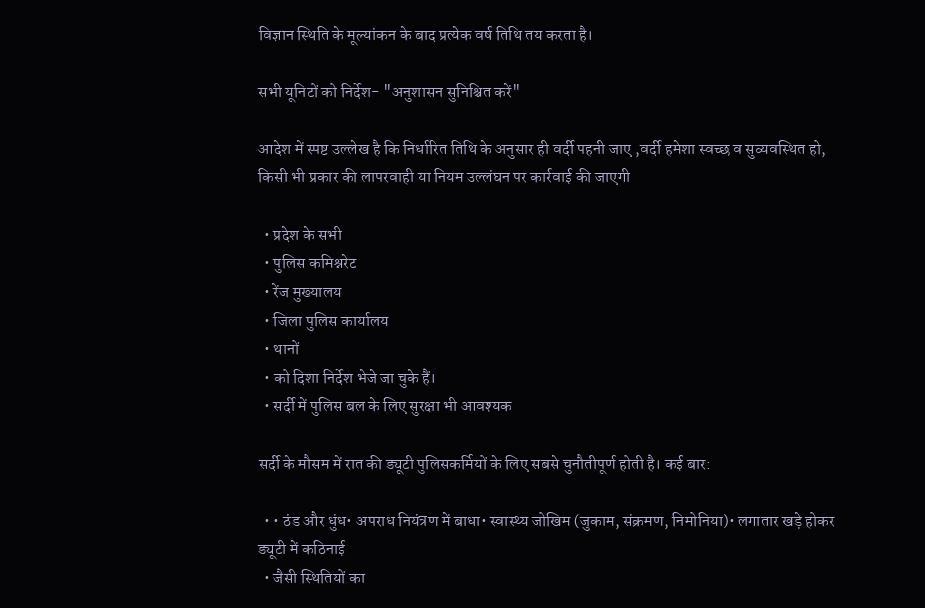विज्ञान स्थिति के मूल्यांकन के बाद प्रत्येक वर्ष तिथि तय करता है।

सभी यूनिटों को निर्देश- "अनुशासन सुनिश्चित करें"

आदेश में स्पष्ट उल्लेख है कि निर्धारित तिथि के अनुसार ही वर्दी पहनी जाए ,वर्दी हमेशा स्वच्छ व सुव्यवस्थित हो, किसी भी प्रकार की लापरवाही या नियम उल्लंघन पर कार्रवाई की जाएगी

  • प्रदेश के सभी
  • पुलिस कमिश्नरेट
  • रेंज मुख्यालय
  • जिला पुलिस कार्यालय
  • थानों
  • को दिशा निर्देश भेजे जा चुके हैं।
  • सर्दी में पुलिस बल के लिए सुरक्षा भी आवश्यक

सर्दी के मौसम में रात की ड्यूटी पुलिसकर्मियों के लिए सबसे चुनौतीपूर्ण होती है। कई बार:

  • • ठंड और धुंध• अपराध नियंत्रण में बाधा• स्वास्थ्य जोखिम (जुकाम, संक्रमण, निमोनिया)• लगातार खड़े होकर ड्यूटी में कठिनाई
  • जैसी स्थितियों का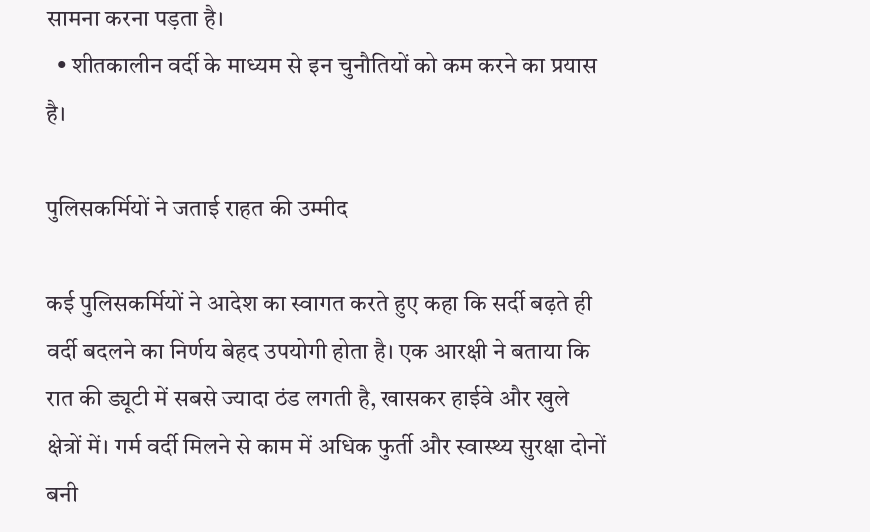सामना करना पड़ता है।
  • शीतकालीन वर्दी के माध्यम से इन चुनौतियों को कम करने का प्रयास है।

पुलिसकर्मियों ने जताई राहत की उम्मीद

कई पुलिसकर्मियों ने आदेश का स्वागत करते हुए कहा कि सर्दी बढ़ते ही वर्दी बदलने का निर्णय बेहद उपयोगी होता है। एक आरक्षी ने बताया कि रात की ड्यूटी में सबसे ज्यादा ठंड लगती है, खासकर हाईवे और खुले क्षेत्रों में। गर्म वर्दी मिलने से काम में अधिक फुर्ती और स्वास्थ्य सुरक्षा दोनों बनी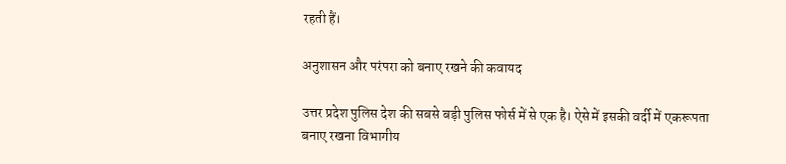रहती हैं।

अनुशासन और परंपरा को बनाए रखने की कवायद

उत्तर प्रदेश पुलिस देश की सबसे बड़ी पुलिस फोर्स में से एक है। ऐसे में इसकी वर्दी में एकरूपता बनाए रखना विभागीय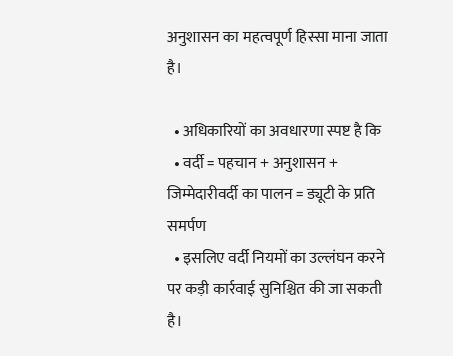अनुशासन का महत्वपूर्ण हिस्सा माना जाता है।

  • अधिकारियों का अवधारणा स्पष्ट है कि
  • वर्दी = पहचान + अनुशासन + जिम्मेदारीवर्दी का पालन = ड्यूटी के प्रति समर्पण
  • इसलिए वर्दी नियमों का उल्लंघन करने पर कड़ी कार्रवाई सुनिश्चित की जा सकती है।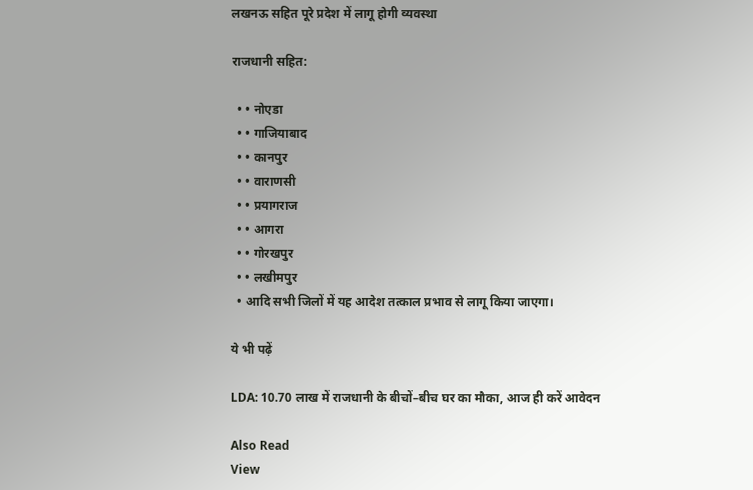लखनऊ सहित पूरे प्रदेश में लागू होगी व्यवस्था

राजधानी सहित:

  • • नोएडा
  • • गाजियाबाद
  • • कानपुर
  • • वाराणसी
  • • प्रयागराज
  • • आगरा
  • • गोरखपुर
  • • लखीमपुर
  • आदि सभी जिलों में यह आदेश तत्काल प्रभाव से लागू किया जाएगा।

ये भी पढ़ें

LDA: 10.70 लाख में राजधानी के बीचों–बीच घर का मौका, आज ही करें आवेदन

Also Read
View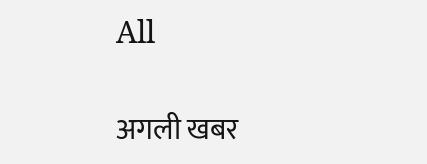All

अगली खबर